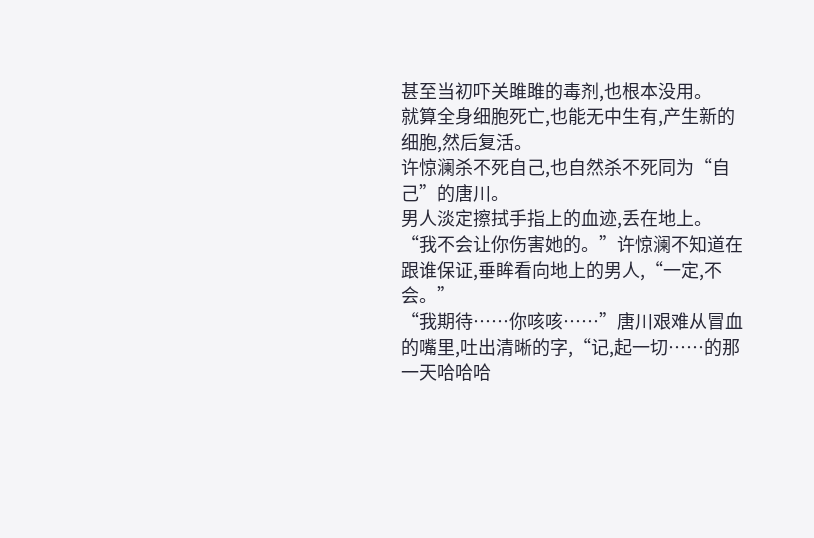甚至当初吓关雎雎的毒剂,也根本没用。
就算全身细胞死亡,也能无中生有,产生新的细胞,然后复活。
许惊澜杀不死自己,也自然杀不死同为“自己”的唐川。
男人淡定擦拭手指上的血迹,丢在地上。
“我不会让你伤害她的。”许惊澜不知道在跟谁保证,垂眸看向地上的男人,“一定,不会。”
“我期待……你咳咳……”唐川艰难从冒血的嘴里,吐出清晰的字,“记,起一切……的那一天哈哈哈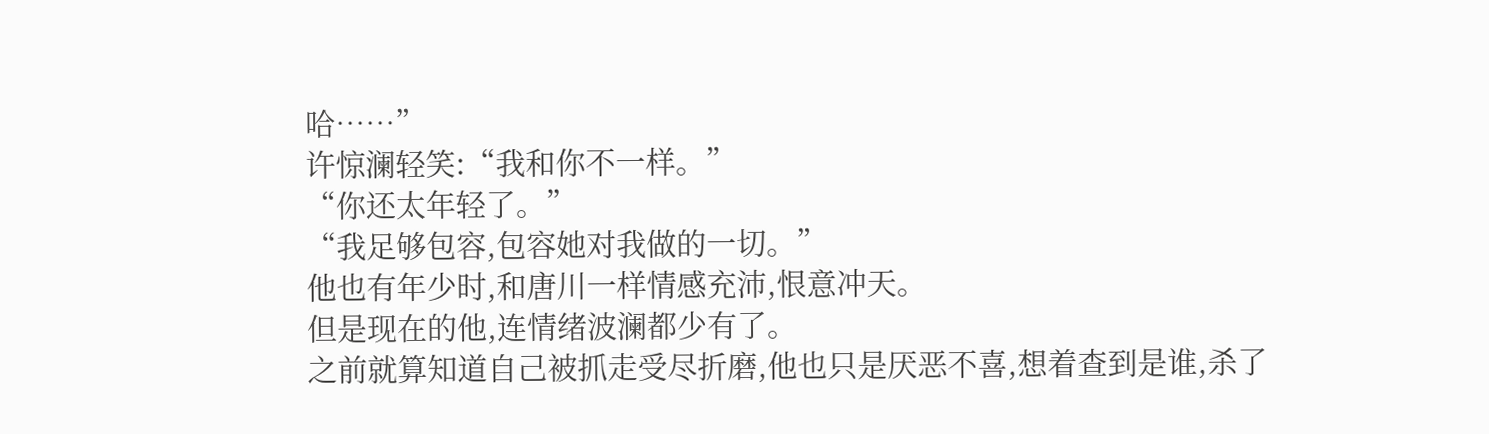哈……”
许惊澜轻笑:“我和你不一样。”
“你还太年轻了。”
“我足够包容,包容她对我做的一切。”
他也有年少时,和唐川一样情感充沛,恨意冲天。
但是现在的他,连情绪波澜都少有了。
之前就算知道自己被抓走受尽折磨,他也只是厌恶不喜,想着查到是谁,杀了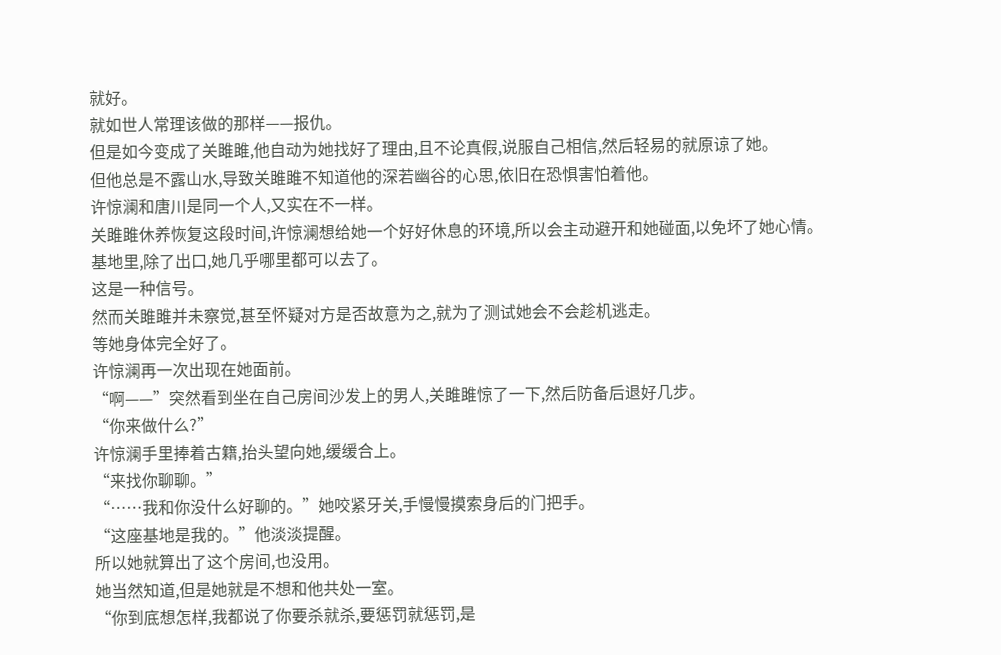就好。
就如世人常理该做的那样——报仇。
但是如今变成了关雎雎,他自动为她找好了理由,且不论真假,说服自己相信,然后轻易的就原谅了她。
但他总是不露山水,导致关雎雎不知道他的深若幽谷的心思,依旧在恐惧害怕着他。
许惊澜和唐川是同一个人,又实在不一样。
关雎雎休养恢复这段时间,许惊澜想给她一个好好休息的环境,所以会主动避开和她碰面,以免坏了她心情。
基地里,除了出口,她几乎哪里都可以去了。
这是一种信号。
然而关雎雎并未察觉,甚至怀疑对方是否故意为之,就为了测试她会不会趁机逃走。
等她身体完全好了。
许惊澜再一次出现在她面前。
“啊——”突然看到坐在自己房间沙发上的男人,关雎雎惊了一下,然后防备后退好几步。
“你来做什么?”
许惊澜手里捧着古籍,抬头望向她,缓缓合上。
“来找你聊聊。”
“……我和你没什么好聊的。”她咬紧牙关,手慢慢摸索身后的门把手。
“这座基地是我的。”他淡淡提醒。
所以她就算出了这个房间,也没用。
她当然知道,但是她就是不想和他共处一室。
“你到底想怎样,我都说了你要杀就杀,要惩罚就惩罚,是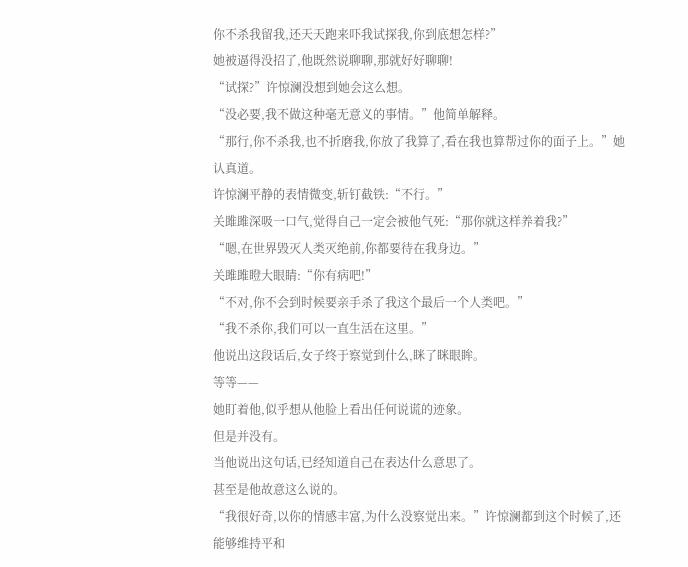你不杀我留我,还天天跑来吓我试探我,你到底想怎样?”
她被逼得没招了,他既然说聊聊,那就好好聊聊!
“试探?”许惊澜没想到她会这么想。
“没必要,我不做这种毫无意义的事情。”他简单解释。
“那行,你不杀我,也不折磨我,你放了我算了,看在我也算帮过你的面子上。”她认真道。
许惊澜平静的表情微变,斩钉截铁:“不行。”
关雎雎深吸一口气,觉得自己一定会被他气死:“那你就这样养着我?”
“嗯,在世界毁灭人类灭绝前,你都要待在我身边。”
关雎雎瞪大眼睛:“你有病吧!”
“不对,你不会到时候要亲手杀了我这个最后一个人类吧。”
“我不杀你,我们可以一直生活在这里。”
他说出这段话后,女子终于察觉到什么,眯了眯眼眸。
等等——
她盯着他,似乎想从他脸上看出任何说谎的迹象。
但是并没有。
当他说出这句话,已经知道自己在表达什么意思了。
甚至是他故意这么说的。
“我很好奇,以你的情感丰富,为什么没察觉出来。”许惊澜都到这个时候了,还能够维持平和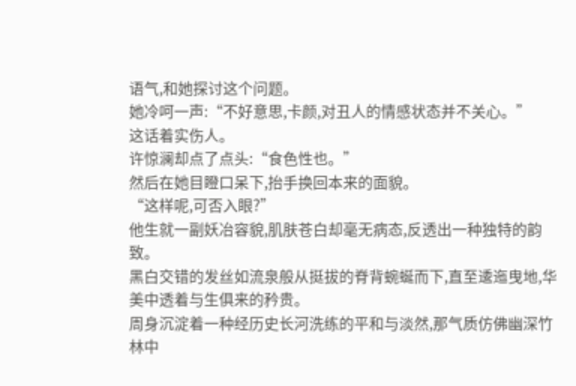语气,和她探讨这个问题。
她冷呵一声:“不好意思,卡颜,对丑人的情感状态并不关心。”
这话着实伤人。
许惊澜却点了点头:“食色性也。”
然后在她目瞪口呆下,抬手换回本来的面貌。
“这样呢,可否入眼?”
他生就一副妖冶容貌,肌肤苍白却毫无病态,反透出一种独特的韵致。
黑白交错的发丝如流泉般从挺拔的脊背蜿蜒而下,直至逶迤曳地,华美中透着与生俱来的矜贵。
周身沉淀着一种经历史长河洗练的平和与淡然,那气质仿佛幽深竹林中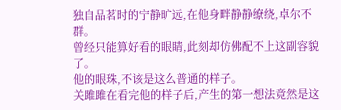独自品茗时的宁静旷远,在他身畔静静缭绕,卓尔不群。
曾经只能算好看的眼睛,此刻却仿佛配不上这副容貌了。
他的眼珠,不该是这么普通的样子。
关雎雎在看完他的样子后,产生的第一想法竟然是这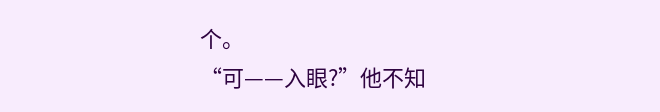个。
“可——入眼?”他不知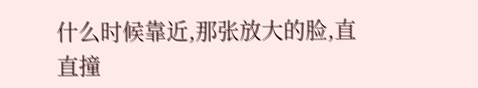什么时候靠近,那张放大的脸,直直撞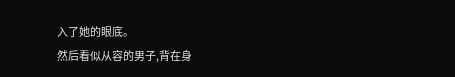入了她的眼底。
然后看似从容的男子,背在身